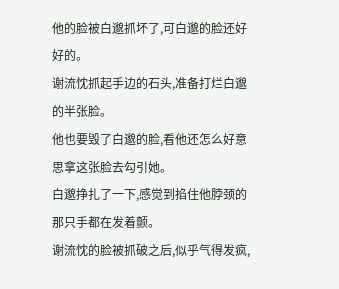他的脸被白邈抓坏了,可白邈的脸还好好的。
谢流忱抓起手边的石头,准备打烂白邈的半张脸。
他也要毁了白邈的脸,看他还怎么好意思拿这张脸去勾引她。
白邈挣扎了一下,感觉到掐住他脖颈的那只手都在发着颤。
谢流忱的脸被抓破之后,似乎气得发疯,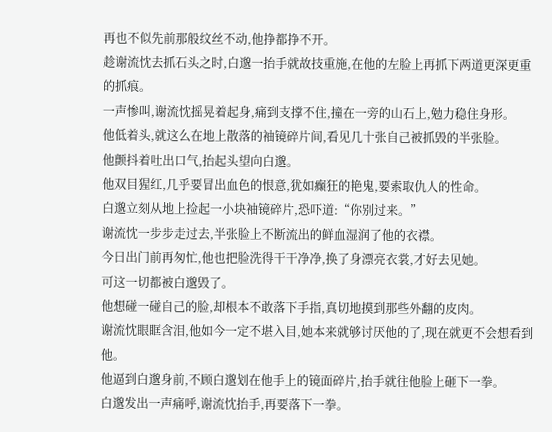再也不似先前那般纹丝不动,他挣都挣不开。
趁谢流忱去抓石头之时,白邈一抬手就故技重施,在他的左脸上再抓下两道更深更重的抓痕。
一声惨叫,谢流忱摇晃着起身,痛到支撑不住,撞在一旁的山石上,勉力稳住身形。
他低着头,就这么在地上散落的袖镜碎片间,看见几十张自己被抓毁的半张脸。
他颤抖着吐出口气,抬起头望向白邈。
他双目猩红,几乎要冒出血色的恨意,犹如癫狂的艳鬼,要索取仇人的性命。
白邈立刻从地上捡起一小块袖镜碎片,恐吓道:“你别过来。”
谢流忱一步步走过去,半张脸上不断流出的鲜血湿润了他的衣襟。
今日出门前再匆忙,他也把脸洗得干干净净,换了身漂亮衣裳,才好去见她。
可这一切都被白邈毁了。
他想碰一碰自己的脸,却根本不敢落下手指,真切地摸到那些外翻的皮肉。
谢流忱眼眶含泪,他如今一定不堪入目,她本来就够讨厌他的了,现在就更不会想看到他。
他逼到白邈身前,不顾白邈划在他手上的镜面碎片,抬手就往他脸上砸下一拳。
白邈发出一声痛呼,谢流忱抬手,再要落下一拳。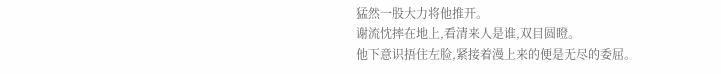猛然一股大力将他推开。
谢流忱摔在地上,看清来人是谁,双目圆瞪。
他下意识捂住左脸,紧接着漫上来的便是无尽的委屈。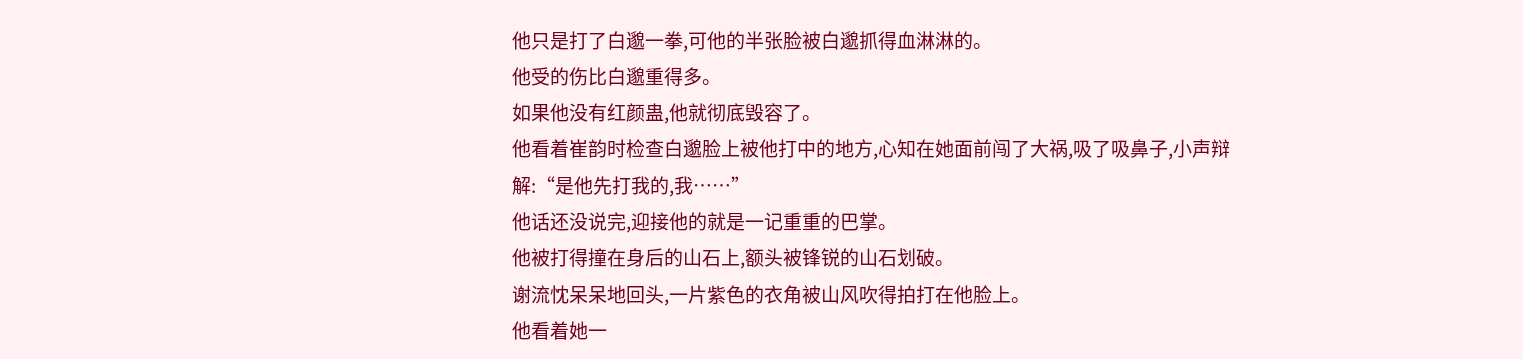他只是打了白邈一拳,可他的半张脸被白邈抓得血淋淋的。
他受的伤比白邈重得多。
如果他没有红颜蛊,他就彻底毁容了。
他看着崔韵时检查白邈脸上被他打中的地方,心知在她面前闯了大祸,吸了吸鼻子,小声辩解:“是他先打我的,我……”
他话还没说完,迎接他的就是一记重重的巴掌。
他被打得撞在身后的山石上,额头被锋锐的山石划破。
谢流忱呆呆地回头,一片紫色的衣角被山风吹得拍打在他脸上。
他看着她一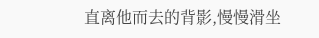直离他而去的背影,慢慢滑坐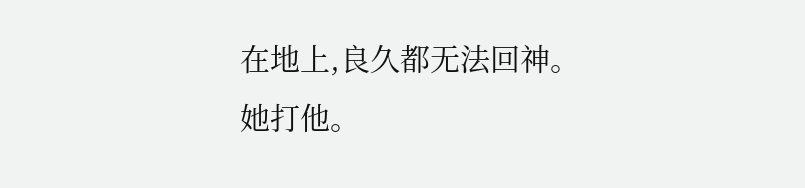在地上,良久都无法回神。
她打他。